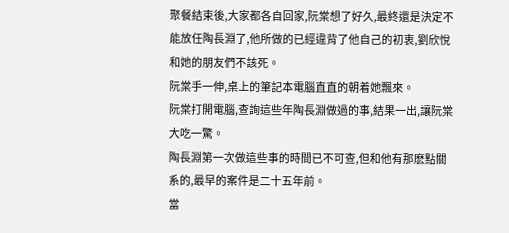聚餐結束後,大家都各自回家,阮棠想了好久,最終還是決定不能放任陶長淵了,他所做的已經違背了他自己的初衷,劉欣悅和她的朋友們不該死。
阮棠手一伸,桌上的筆記本電腦直直的朝着她飄來。
阮棠打開電腦,查詢這些年陶長淵做過的事,結果一出,讓阮棠大吃一驚。
陶長淵第一次做這些事的時間已不可查,但和他有那麽點關系的,最早的案件是二十五年前。
當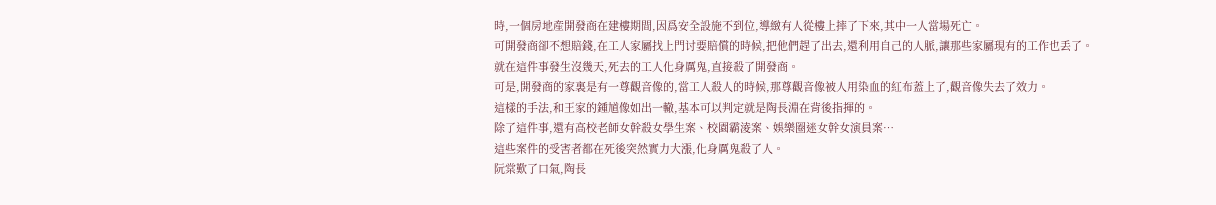時,一個房地産開發商在建樓期間,因爲安全設施不到位,導緻有人從樓上摔了下來,其中一人當場死亡。
可開發商卻不想賠錢,在工人家屬找上門讨要賠償的時候,把他們趕了出去,還利用自己的人脈,讓那些家屬現有的工作也丢了。
就在這件事發生沒幾天,死去的工人化身厲鬼,直接殺了開發商。
可是,開發商的家裏是有一尊觀音像的,當工人殺人的時候,那尊觀音像被人用染血的紅布蓋上了,觀音像失去了效力。
這樣的手法,和王家的鍾馗像如出一轍,基本可以判定就是陶長淵在背後指揮的。
除了這件事,還有高校老師女幹殺女學生案、校園霸淩案、娛樂圈迷女幹女演員案…
這些案件的受害者都在死後突然實力大漲,化身厲鬼殺了人。
阮棠歎了口氣,陶長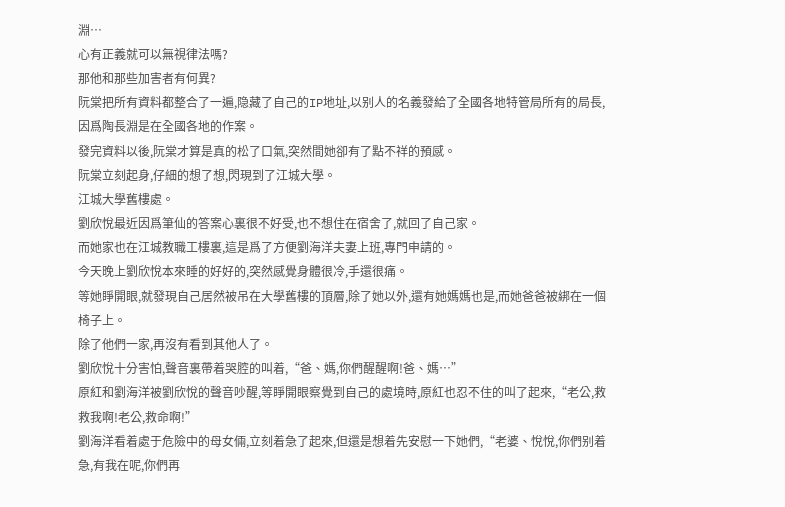淵…
心有正義就可以無視律法嗎?
那他和那些加害者有何異?
阮棠把所有資料都整合了一遍,隐藏了自己的IP地址,以别人的名義發給了全國各地特管局所有的局長,因爲陶長淵是在全國各地的作案。
發完資料以後,阮棠才算是真的松了口氣,突然間她卻有了點不祥的預感。
阮棠立刻起身,仔細的想了想,閃現到了江城大學。
江城大學舊樓處。
劉欣悅最近因爲筆仙的答案心裏很不好受,也不想住在宿舍了,就回了自己家。
而她家也在江城教職工樓裏,這是爲了方便劉海洋夫妻上班,專門申請的。
今天晚上劉欣悅本來睡的好好的,突然感覺身體很冷,手還很痛。
等她睜開眼,就發現自己居然被吊在大學舊樓的頂層,除了她以外,還有她媽媽也是,而她爸爸被綁在一個椅子上。
除了他們一家,再沒有看到其他人了。
劉欣悅十分害怕,聲音裏帶着哭腔的叫着,“爸、媽,你們醒醒啊!爸、媽…”
原紅和劉海洋被劉欣悅的聲音吵醒,等睜開眼察覺到自己的處境時,原紅也忍不住的叫了起來,“老公,救救我啊!老公,救命啊!”
劉海洋看着處于危險中的母女倆,立刻着急了起來,但還是想着先安慰一下她們,“老婆、悅悅,你們别着急,有我在呢,你們再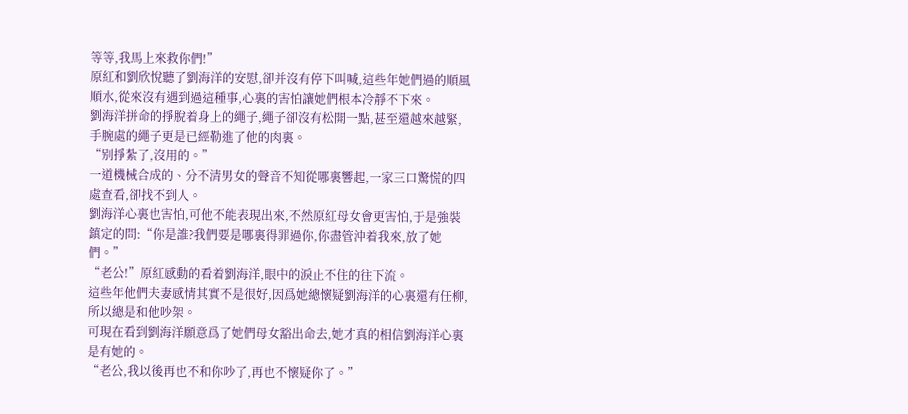等等,我馬上來救你們!”
原紅和劉欣悅聽了劉海洋的安慰,卻并沒有停下叫喊,這些年她們過的順風順水,從來沒有遇到過這種事,心裏的害怕讓她們根本冷靜不下來。
劉海洋拼命的掙脫着身上的繩子,繩子卻沒有松開一點,甚至還越來越緊,手腕處的繩子更是已經勒進了他的肉裏。
“别掙紮了,沒用的。”
一道機械合成的、分不清男女的聲音不知從哪裏響起,一家三口驚慌的四處查看,卻找不到人。
劉海洋心裏也害怕,可他不能表現出來,不然原紅母女會更害怕,于是強裝鎮定的問:“你是誰?我們要是哪裏得罪過你,你盡管沖着我來,放了她們。”
“老公!”原紅感動的看着劉海洋,眼中的淚止不住的往下流。
這些年他們夫妻感情其實不是很好,因爲她總懷疑劉海洋的心裏還有任柳,所以總是和他吵架。
可現在看到劉海洋願意爲了她們母女豁出命去,她才真的相信劉海洋心裏是有她的。
“老公,我以後再也不和你吵了,再也不懷疑你了。”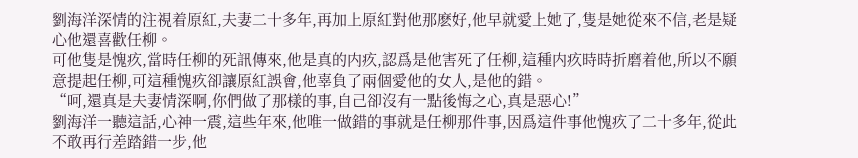劉海洋深情的注視着原紅,夫妻二十多年,再加上原紅對他那麽好,他早就愛上她了,隻是她從來不信,老是疑心他還喜歡任柳。
可他隻是愧疚,當時任柳的死訊傳來,他是真的内疚,認爲是他害死了任柳,這種内疚時時折磨着他,所以不願意提起任柳,可這種愧疚卻讓原紅誤會,他辜負了兩個愛他的女人,是他的錯。
“呵,還真是夫妻情深啊,你們做了那樣的事,自己卻沒有一點後悔之心,真是惡心!”
劉海洋一聽這話,心神一震,這些年來,他唯一做錯的事就是任柳那件事,因爲這件事他愧疚了二十多年,從此不敢再行差踏錯一步,他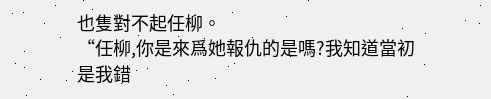也隻對不起任柳。
“任柳,你是來爲她報仇的是嗎?我知道當初是我錯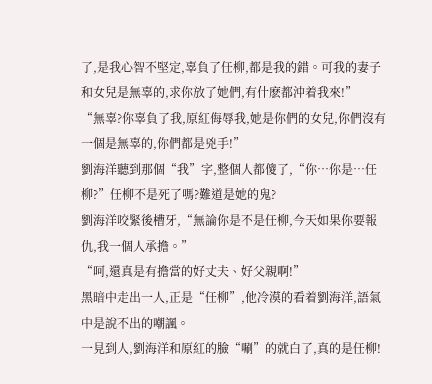了,是我心智不堅定,辜負了任柳,都是我的錯。可我的妻子和女兒是無辜的,求你放了她們,有什麽都沖着我來!”
“無辜?你辜負了我,原紅侮辱我,她是你們的女兒,你們沒有一個是無辜的,你們都是兇手!”
劉海洋聽到那個“我”字,整個人都傻了,“你…你是…任柳?”任柳不是死了嗎?難道是她的鬼?
劉海洋咬緊後槽牙,“無論你是不是任柳,今天如果你要報仇,我一個人承擔。”
“呵,還真是有擔當的好丈夫、好父親啊!”
黑暗中走出一人,正是“任柳”,他冷漠的看着劉海洋,語氣中是說不出的嘲諷。
一見到人,劉海洋和原紅的臉“唰”的就白了,真的是任柳!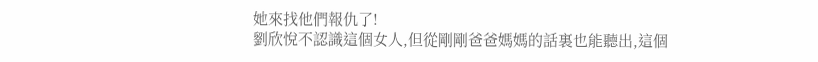她來找他們報仇了!
劉欣悅不認識這個女人,但從剛剛爸爸媽媽的話裏也能聽出,這個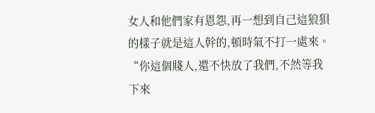女人和他們家有恩怨,再一想到自己這狼狽的樣子就是這人幹的,頓時氣不打一處來。
“你這個賤人,還不快放了我們,不然等我下來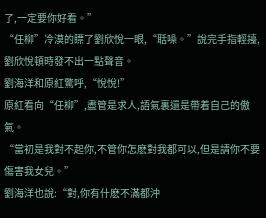了,一定要你好看。”
“任柳”冷漠的瞟了劉欣悅一眼,“聒噪。”說完手指輕擡,劉欣悅頓時發不出一點聲音。
劉海洋和原紅驚呼,“悅悅!”
原紅看向“任柳”,盡管是求人,語氣裏還是帶着自己的傲氣。
“當初是我對不起你,不管你怎麽對我都可以,但是請你不要傷害我女兒。”
劉海洋也說:“對,你有什麽不滿都沖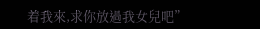着我來,求你放過我女兒吧”